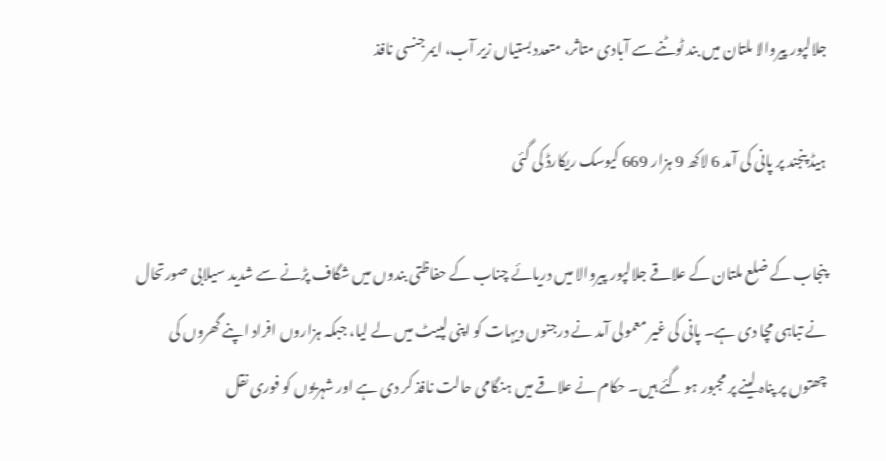جلالپور پیروالا ملتان میں بند ٹوٹنے سے آبادی متاثر، متعدد بستیاں زیر آب، ایمرجنسی نافذ

ہیڈ پنجند پر پانی کی آمد 6 لاکھ 9 ہزار 669 کیوسک ریکارڈ کی گئی

پنجاب کے ضلع ملتان کے علاقے جلالپور پیروالا میں دریائے چناب کے حفاظتی بندوں میں شگاف پڑنے سے شدید سیلابی صورتحال نے تباہی مچا دی ہے۔ پانی کی غیر معمولی آمد نے درجنوں دیہات کو اپنی لپیٹ میں لے لیا، جبکہ ہزاروں افراد اپنے گھروں کی چھتوں پر پناہ لینے پر مجبور ہو گئے ہیں۔ حکام نے علاقے میں ہنگامی حالت نافذ کر دی ہے اور شہریوں کو فوری نقل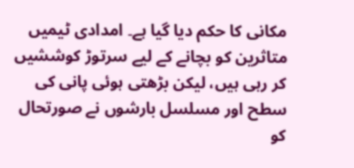مکانی کا حکم دیا گیا ہے۔ امدادی ٹیمیں متاثرین کو بچانے کے لیے سرتوڑ کوششیں کر رہی ہیں، لیکن بڑھتی ہوئی پانی کی سطح اور مسلسل بارشوں نے صورتحال کو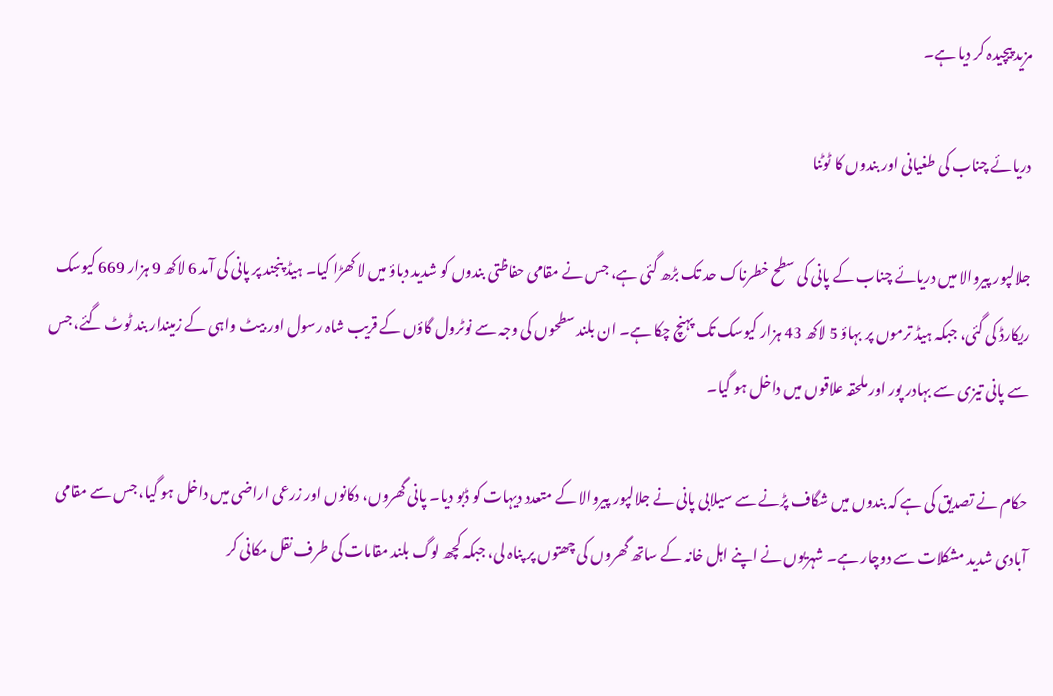مزید پیچیدہ کر دیا ہے۔

دریائے چناب کی طغیانی اور بندوں کا ٹوٹنا

جلالپور پیروالا میں دریائے چناب کے پانی کی سطح خطرناک حد تک بڑھ گئی ہے، جس نے مقامی حفاظتی بندوں کو شدید دباؤ میں لا کھڑا کیا۔ ہیڈ پنجند پر پانی کی آمد 6 لاکھ 9 ہزار 669 کیوسک ریکارڈ کی گئی، جبکہ ہیڈ ترموں پر بہاؤ 5 لاکھ 43 ہزار کیوسک تک پہنچ چکا ہے۔ ان بلند سطحوں کی وجہ سے نوٹرول گاؤں کے قریب شاہ رسول اور بیٹ واہی کے زمیندار بند ٹوٹ گئے، جس سے پانی تیزی سے بہادر پور اور ملحقہ علاقوں میں داخل ہو گیا۔

حکام نے تصدیق کی ہے کہ بندوں میں شگاف پڑنے سے سیلابی پانی نے جلالپور پیروالا کے متعدد دیہات کو ڈبو دیا۔ پانی گھروں، دکانوں اور زرعی اراضی میں داخل ہو گیا، جس سے مقامی آبادی شدید مشکلات سے دوچار ہے۔ شہریوں نے اپنے اہل خانہ کے ساتھ گھروں کی چھتوں پر پناہ لی، جبکہ کچھ لوگ بلند مقامات کی طرف نقل مکانی کر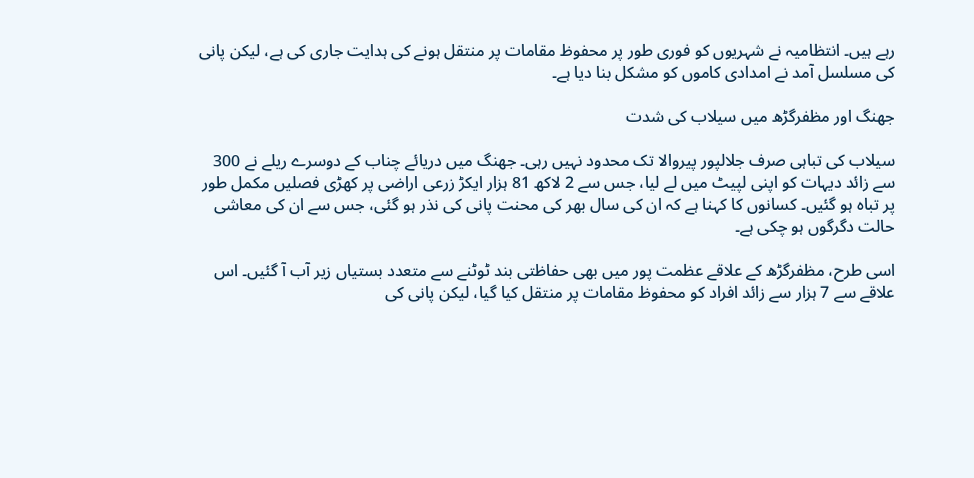رہے ہیں۔ انتظامیہ نے شہریوں کو فوری طور پر محفوظ مقامات پر منتقل ہونے کی ہدایت جاری کی ہے، لیکن پانی کی مسلسل آمد نے امدادی کاموں کو مشکل بنا دیا ہے۔

جھنگ اور مظفرگڑھ میں سیلاب کی شدت

سیلاب کی تباہی صرف جلالپور پیروالا تک محدود نہیں رہی۔ جھنگ میں دریائے چناب کے دوسرے ریلے نے 300 سے زائد دیہات کو اپنی لپیٹ میں لے لیا، جس سے 2 لاکھ 81 ہزار ایکڑ زرعی اراضی پر کھڑی فصلیں مکمل طور پر تباہ ہو گئیں۔ کسانوں کا کہنا ہے کہ ان کی سال بھر کی محنت پانی کی نذر ہو گئی، جس سے ان کی معاشی حالت دگرگوں ہو چکی ہے۔

اسی طرح، مظفرگڑھ کے علاقے عظمت پور میں بھی حفاظتی بند ٹوٹنے سے متعدد بستیاں زیر آب آ گئیں۔ اس علاقے سے 7 ہزار سے زائد افراد کو محفوظ مقامات پر منتقل کیا گیا، لیکن پانی کی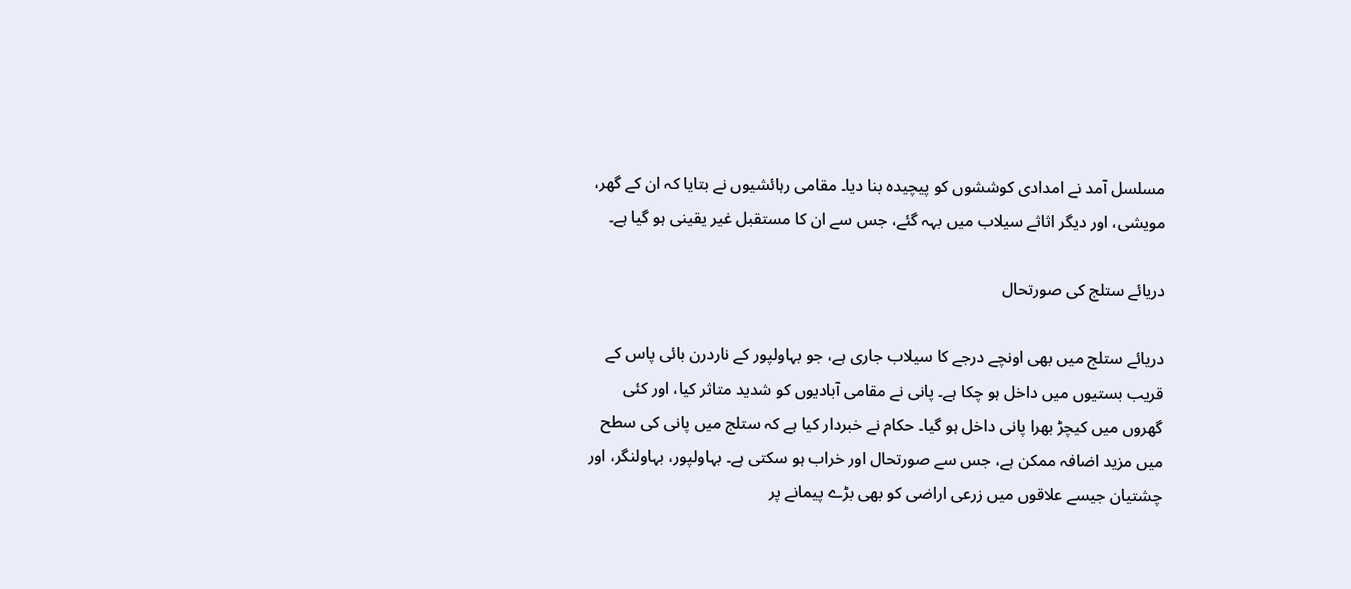مسلسل آمد نے امدادی کوششوں کو پیچیدہ بنا دیا۔ مقامی رہائشیوں نے بتایا کہ ان کے گھر، مویشی، اور دیگر اثاثے سیلاب میں بہہ گئے، جس سے ان کا مستقبل غیر یقینی ہو گیا ہے۔

دریائے ستلج کی صورتحال

دریائے ستلج میں بھی اونچے درجے کا سیلاب جاری ہے، جو بہاولپور کے ناردرن بائی پاس کے قریب بستیوں میں داخل ہو چکا ہے۔ پانی نے مقامی آبادیوں کو شدید متاثر کیا، اور کئی گھروں میں کیچڑ بھرا پانی داخل ہو گیا۔ حکام نے خبردار کیا ہے کہ ستلج میں پانی کی سطح میں مزید اضافہ ممکن ہے، جس سے صورتحال اور خراب ہو سکتی ہے۔ بہاولپور، بہاولنگر، اور چشتیان جیسے علاقوں میں زرعی اراضی کو بھی بڑے پیمانے پر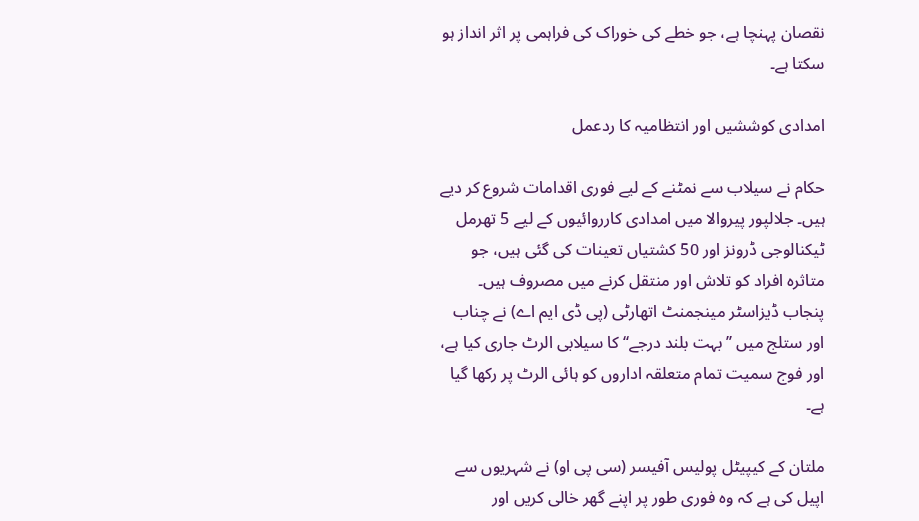نقصان پہنچا ہے، جو خطے کی خوراک کی فراہمی پر اثر انداز ہو سکتا ہے۔

امدادی کوششیں اور انتظامیہ کا ردعمل

حکام نے سیلاب سے نمٹنے کے لیے فوری اقدامات شروع کر دیے ہیں۔ جلالپور پیروالا میں امدادی کارروائیوں کے لیے 5 تھرمل ٹیکنالوجی ڈرونز اور 50 کشتیاں تعینات کی گئی ہیں، جو متاثرہ افراد کو تلاش اور منتقل کرنے میں مصروف ہیں۔ پنجاب ڈیزاسٹر مینجمنٹ اتھارٹی (پی ڈی ایم اے) نے چناب اور ستلج میں ’’بہت بلند درجے‘‘ کا سیلابی الرٹ جاری کیا ہے، اور فوج سمیت تمام متعلقہ اداروں کو ہائی الرٹ پر رکھا گیا ہے۔

ملتان کے کیپیٹل پولیس آفیسر (سی پی او) نے شہریوں سے اپیل کی ہے کہ وہ فوری طور پر اپنے گھر خالی کریں اور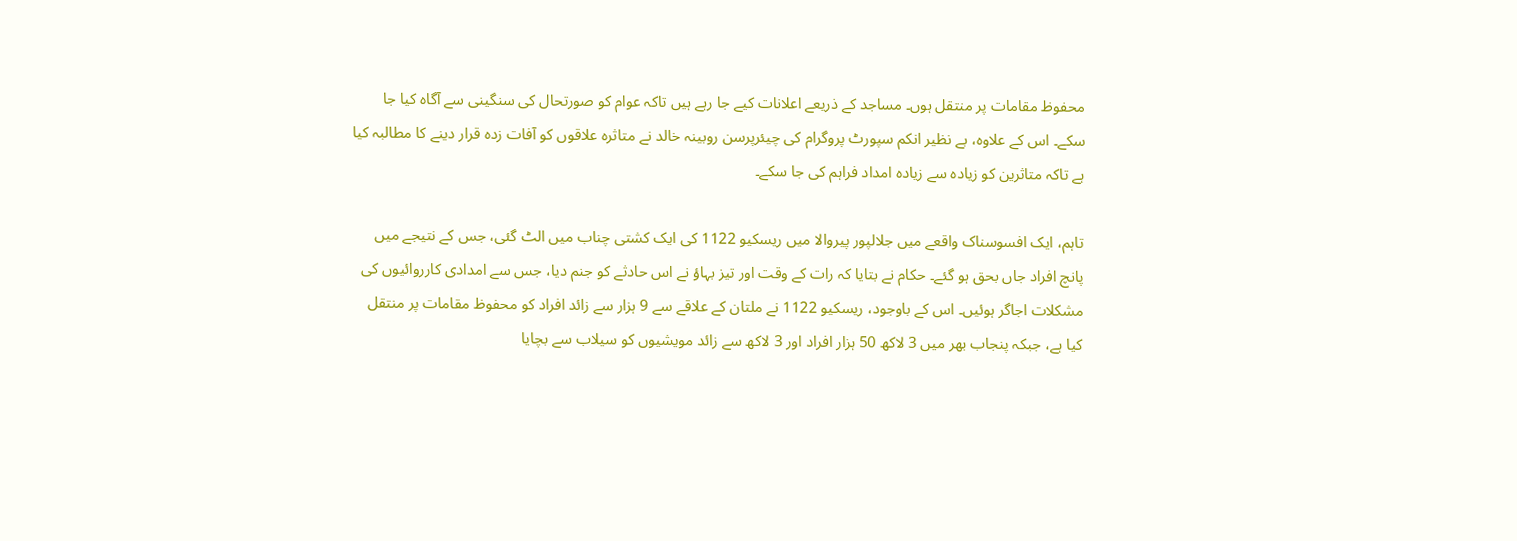محفوظ مقامات پر منتقل ہوں۔ مساجد کے ذریعے اعلانات کیے جا رہے ہیں تاکہ عوام کو صورتحال کی سنگینی سے آگاہ کیا جا سکے۔ اس کے علاوہ، بے نظیر انکم سپورٹ پروگرام کی چیئرپرسن روبینہ خالد نے متاثرہ علاقوں کو آفات زدہ قرار دینے کا مطالبہ کیا ہے تاکہ متاثرین کو زیادہ سے زیادہ امداد فراہم کی جا سکے۔

تاہم، ایک افسوسناک واقعے میں جلالپور پیروالا میں ریسکیو 1122 کی ایک کشتی چناب میں الٹ گئی، جس کے نتیجے میں پانچ افراد جاں بحق ہو گئے۔ حکام نے بتایا کہ رات کے وقت اور تیز بہاؤ نے اس حادثے کو جنم دیا، جس سے امدادی کارروائیوں کی مشکلات اجاگر ہوئیں۔ اس کے باوجود، ریسکیو 1122 نے ملتان کے علاقے سے 9 ہزار سے زائد افراد کو محفوظ مقامات پر منتقل کیا ہے، جبکہ پنجاب بھر میں 3 لاکھ 50 ہزار افراد اور 3 لاکھ سے زائد مویشیوں کو سیلاب سے بچایا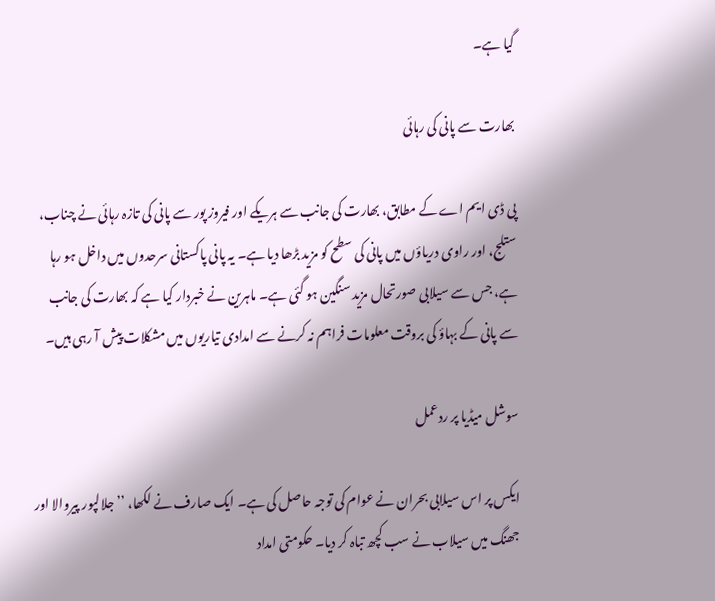گیا ہے۔

بھارت سے پانی کی رہائی

پی ڈی ایم اے کے مطابق، بھارت کی جانب سے ہریکے اور فیروز پور سے پانی کی تازہ رہائی نے چناب، ستلج، اور راوی دریاؤں میں پانی کی سطح کو مزید بڑھا دیا ہے۔ یہ پانی پاکستانی سرحدوں میں داخل ہو رہا ہے، جس سے سیلابی صورتحال مزید سنگین ہو گئی ہے۔ ماہرین نے خبردار کیا ہے کہ بھارت کی جانب سے پانی کے بہاؤ کی بروقت معلومات فراہم نہ کرنے سے امدادی تیاریوں میں مشکلات پیش آ رہی ہیں۔

سوشل میڈیا پر ردعمل

ایکس پر اس سیلابی بحران نے عوام کی توجہ حاصل کی ہے۔ ایک صارف نے لکھا، ’’جلالپور پیروالا اور جھنگ میں سیلاب نے سب کچھ تباہ کر دیا۔ حکومتی امداد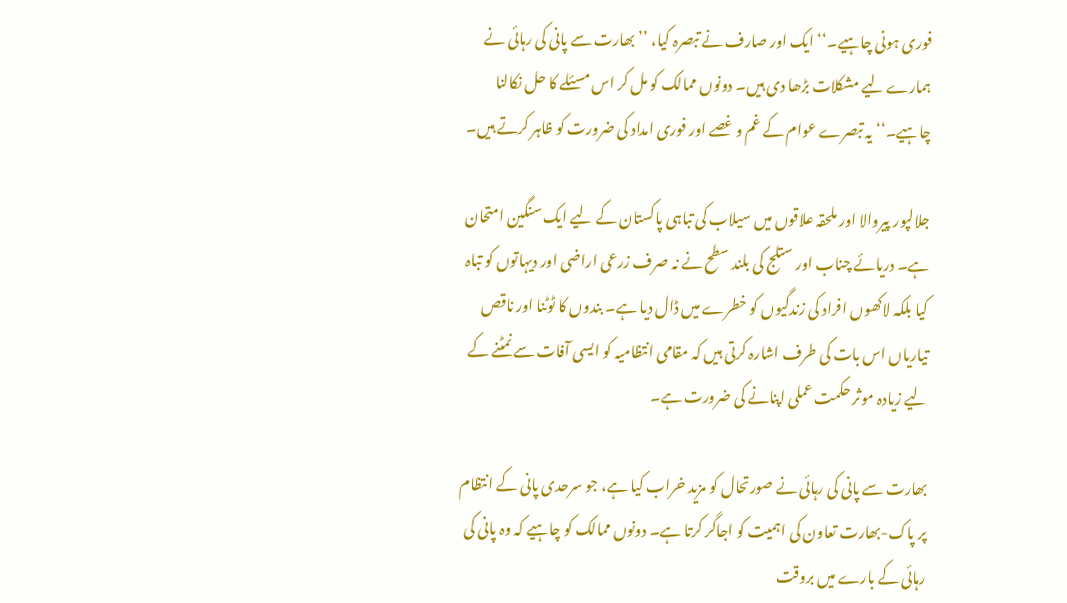فوری ہونی چاہیے۔‘‘ ایک اور صارف نے تبصرہ کیا، ’’بھارت سے پانی کی رہائی نے ہمارے لیے مشکلات بڑھا دی ہیں۔ دونوں ممالک کو مل کر اس مسئلے کا حل نکالنا چاہیے۔‘‘ یہ تبصرے عوام کے غم و غصے اور فوری امداد کی ضرورت کو ظاہر کرتے ہیں۔

جلالپور پیروالا اور ملحقہ علاقوں میں سیلاب کی تباہی پاکستان کے لیے ایک سنگین امتحان ہے۔ دریائے چناب اور ستلج کی بلند سطح نے نہ صرف زرعی اراضی اور دیہاتوں کو تباہ کیا بلکہ لاکھوں افراد کی زندگیوں کو خطرے میں ڈال دیا ہے۔ بندوں کا ٹوٹنا اور ناقص تیاریاں اس بات کی طرف اشارہ کرتی ہیں کہ مقامی انتظامیہ کو ایسی آفات سے نمٹنے کے لیے زیادہ موثر حکمت عملی اپنانے کی ضرورت ہے۔

بھارت سے پانی کی رہائی نے صورتحال کو مزید خراب کیا ہے، جو سرحدی پانی کے انتظام پر پاک-بھارت تعاون کی اہمیت کو اجاگر کرتا ہے۔ دونوں ممالک کو چاہیے کہ وہ پانی کی رہائی کے بارے میں بروقت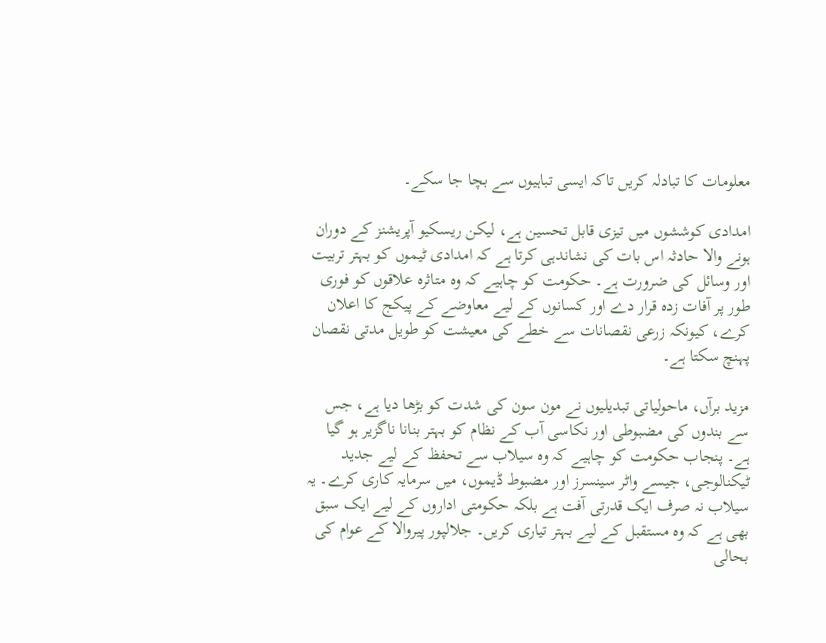معلومات کا تبادلہ کریں تاکہ ایسی تباہیوں سے بچا جا سکے۔

امدادی کوششوں میں تیزی قابل تحسین ہے، لیکن ریسکیو آپریشنز کے دوران ہونے والا حادثہ اس بات کی نشاندہی کرتا ہے کہ امدادی ٹیموں کو بہتر تربیت اور وسائل کی ضرورت ہے۔ حکومت کو چاہیے کہ وہ متاثرہ علاقوں کو فوری طور پر آفات زدہ قرار دے اور کسانوں کے لیے معاوضے کے پیکج کا اعلان کرے، کیونکہ زرعی نقصانات سے خطے کی معیشت کو طویل مدتی نقصان پہنچ سکتا ہے۔

مزید برآں، ماحولیاتی تبدیلیوں نے مون سون کی شدت کو بڑھا دیا ہے، جس سے بندوں کی مضبوطی اور نکاسی آب کے نظام کو بہتر بنانا ناگزیر ہو گیا ہے۔ پنجاب حکومت کو چاہیے کہ وہ سیلاب سے تحفظ کے لیے جدید ٹیکنالوجی، جیسے واٹر سینسرز اور مضبوط ڈیموں، میں سرمایہ کاری کرے۔ یہ سیلاب نہ صرف ایک قدرتی آفت ہے بلکہ حکومتی اداروں کے لیے ایک سبق بھی ہے کہ وہ مستقبل کے لیے بہتر تیاری کریں۔ جلالپور پیروالا کے عوام کی بحالی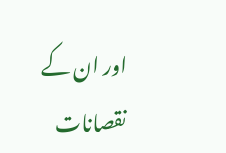اور ان کے نقصانات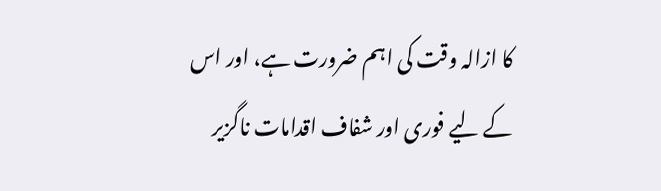کا ازالہ وقت کی اہم ضرورت ہے، اور اس کے لیے فوری اور شفاف اقدامات ناگزیر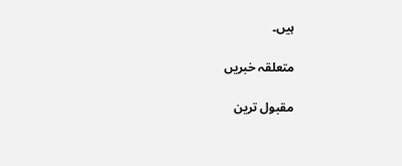ہیں۔

متعلقہ خبریں

مقبول ترین